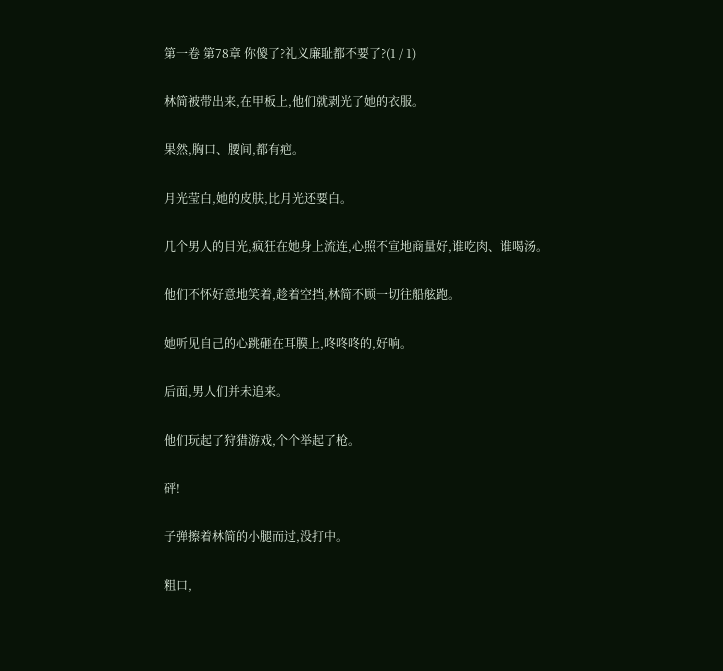第一卷 第78章 你傻了?礼义廉耻都不要了?(1 / 1)

林简被带出来,在甲板上,他们就剥光了她的衣服。

果然,胸口、腰间,都有疤。

月光莹白,她的皮肤,比月光还要白。

几个男人的目光,疯狂在她身上流连,心照不宣地商量好,谁吃肉、谁喝汤。

他们不怀好意地笑着,趁着空挡,林简不顾一切往船舷跑。

她听见自己的心跳砸在耳膜上,咚咚咚的,好响。

后面,男人们并未追来。

他们玩起了狩猎游戏,个个举起了枪。

砰!

子弹擦着林简的小腿而过,没打中。

粗口,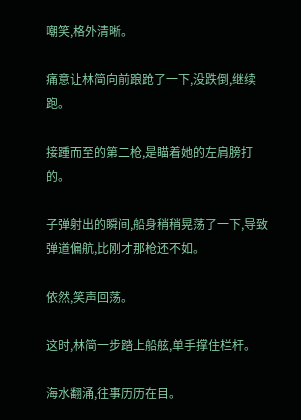嘲笑,格外清晰。

痛意让林简向前踉跄了一下,没跌倒,继续跑。

接踵而至的第二枪,是瞄着她的左肩膀打的。

子弹射出的瞬间,船身稍稍晃荡了一下,导致弹道偏航,比刚才那枪还不如。

依然,笑声回荡。

这时,林简一步踏上船舷,单手撑住栏杆。

海水翻涌,往事历历在目。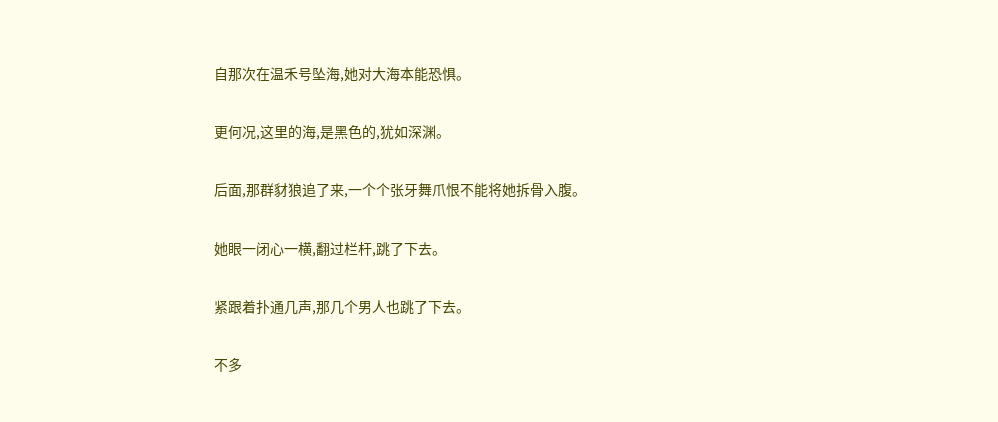自那次在温禾号坠海,她对大海本能恐惧。

更何况,这里的海,是黑色的,犹如深渊。

后面,那群豺狼追了来,一个个张牙舞爪恨不能将她拆骨入腹。

她眼一闭心一横,翻过栏杆,跳了下去。

紧跟着扑通几声,那几个男人也跳了下去。

不多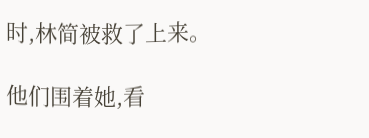时,林简被救了上来。

他们围着她,看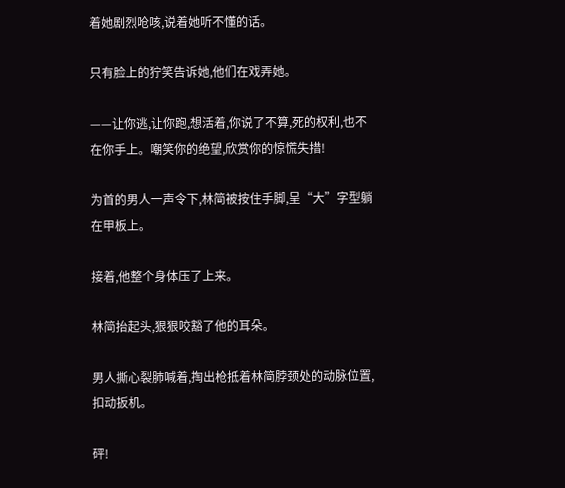着她剧烈呛咳,说着她听不懂的话。

只有脸上的狞笑告诉她,他们在戏弄她。

——让你逃,让你跑,想活着,你说了不算,死的权利,也不在你手上。嘲笑你的绝望,欣赏你的惊慌失措!

为首的男人一声令下,林简被按住手脚,呈“大”字型躺在甲板上。

接着,他整个身体压了上来。

林简抬起头,狠狠咬豁了他的耳朵。

男人撕心裂肺喊着,掏出枪抵着林简脖颈处的动脉位置,扣动扳机。

砰!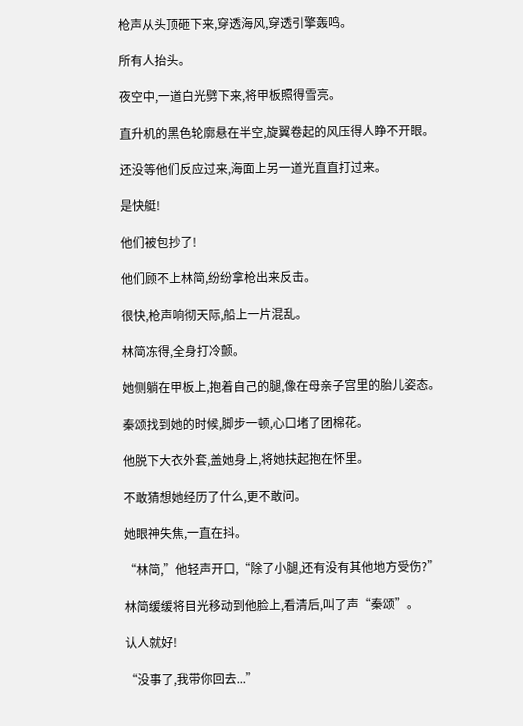枪声从头顶砸下来,穿透海风,穿透引擎轰鸣。

所有人抬头。

夜空中,一道白光劈下来,将甲板照得雪亮。

直升机的黑色轮廓悬在半空,旋翼卷起的风压得人睁不开眼。

还没等他们反应过来,海面上另一道光直直打过来。

是快艇!

他们被包抄了!

他们顾不上林简,纷纷拿枪出来反击。

很快,枪声响彻天际,船上一片混乱。

林简冻得,全身打冷颤。

她侧躺在甲板上,抱着自己的腿,像在母亲子宫里的胎儿姿态。

秦颂找到她的时候,脚步一顿,心口堵了团棉花。

他脱下大衣外套,盖她身上,将她扶起抱在怀里。

不敢猜想她经历了什么,更不敢问。

她眼神失焦,一直在抖。

“林简,”他轻声开口,“除了小腿,还有没有其他地方受伤?”

林简缓缓将目光移动到他脸上,看清后,叫了声“秦颂”。

认人就好!

“没事了,我带你回去...”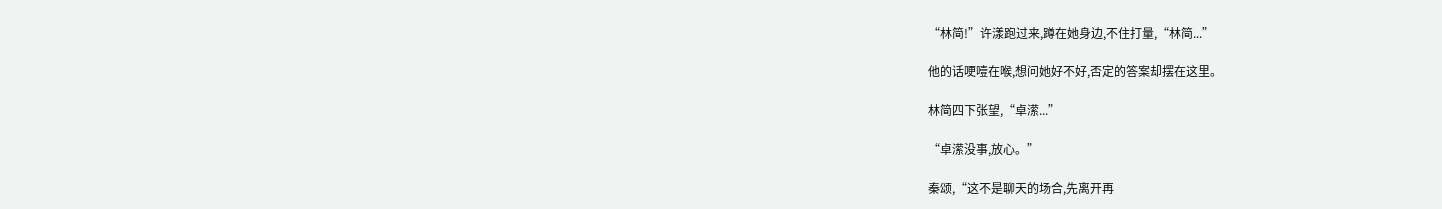“林简!”许漾跑过来,蹲在她身边,不住打量,“林简...”

他的话哽噎在喉,想问她好不好,否定的答案却摆在这里。

林简四下张望,“卓潆...”

“卓潆没事,放心。”

秦颂,“这不是聊天的场合,先离开再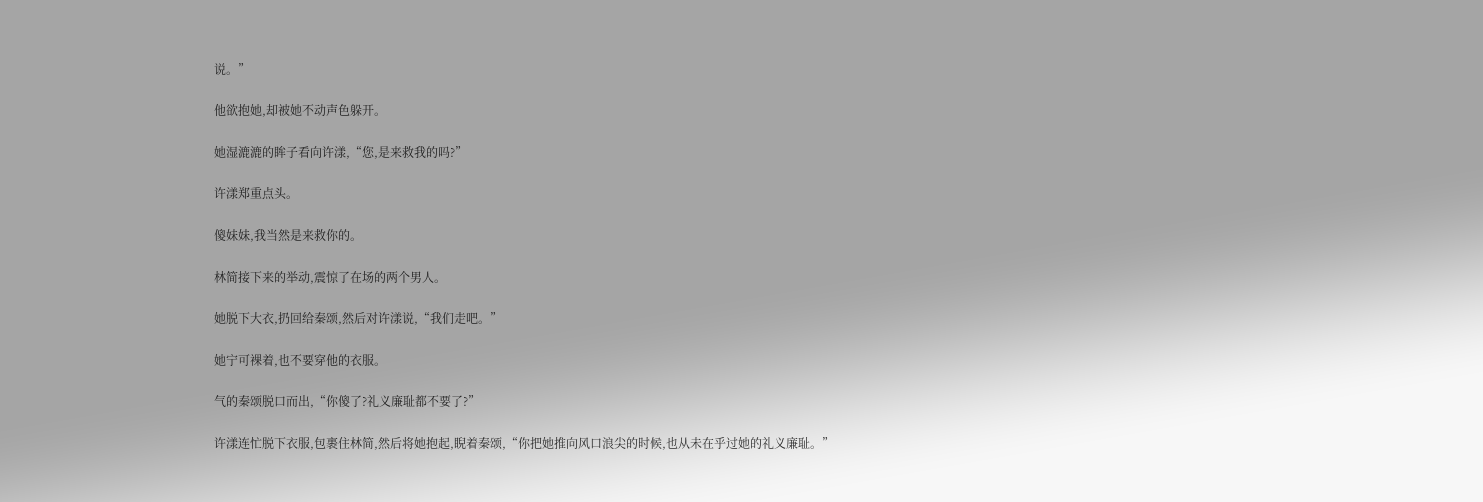说。”

他欲抱她,却被她不动声色躲开。

她湿漉漉的眸子看向许漾,“您,是来救我的吗?”

许漾郑重点头。

傻妹妹,我当然是来救你的。

林简接下来的举动,震惊了在场的两个男人。

她脱下大衣,扔回给秦颂,然后对许漾说,“我们走吧。”

她宁可裸着,也不要穿他的衣服。

气的秦颂脱口而出,“你傻了?礼义廉耻都不要了?”

许漾连忙脱下衣服,包裹住林简,然后将她抱起,睨着秦颂,“你把她推向风口浪尖的时候,也从未在乎过她的礼义廉耻。”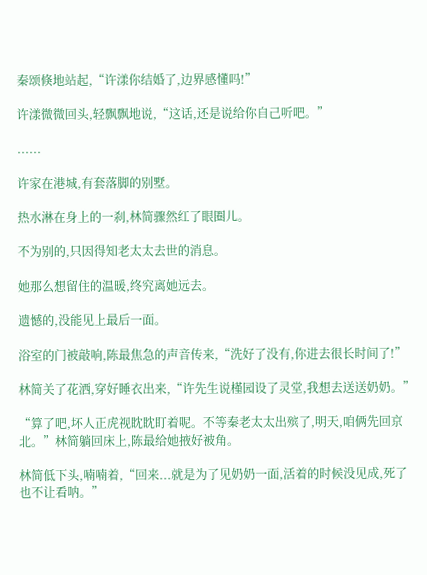秦颂倏地站起,“许漾你结婚了,边界感懂吗!”

许漾微微回头,轻飘飘地说,“这话,还是说给你自己听吧。”

......

许家在港城,有套落脚的别墅。

热水淋在身上的一刹,林简骤然红了眼圈儿。

不为别的,只因得知老太太去世的消息。

她那么想留住的温暖,终究离她远去。

遗憾的,没能见上最后一面。

浴室的门被敲响,陈最焦急的声音传来,“洗好了没有,你进去很长时间了!”

林简关了花洒,穿好睡衣出来,“许先生说槿园设了灵堂,我想去送送奶奶。”

“算了吧,坏人正虎视眈眈盯着呢。不等秦老太太出殡了,明天,咱俩先回京北。”林简躺回床上,陈最给她掖好被角。

林简低下头,喃喃着,“回来...就是为了见奶奶一面,活着的时候没见成,死了也不让看呐。”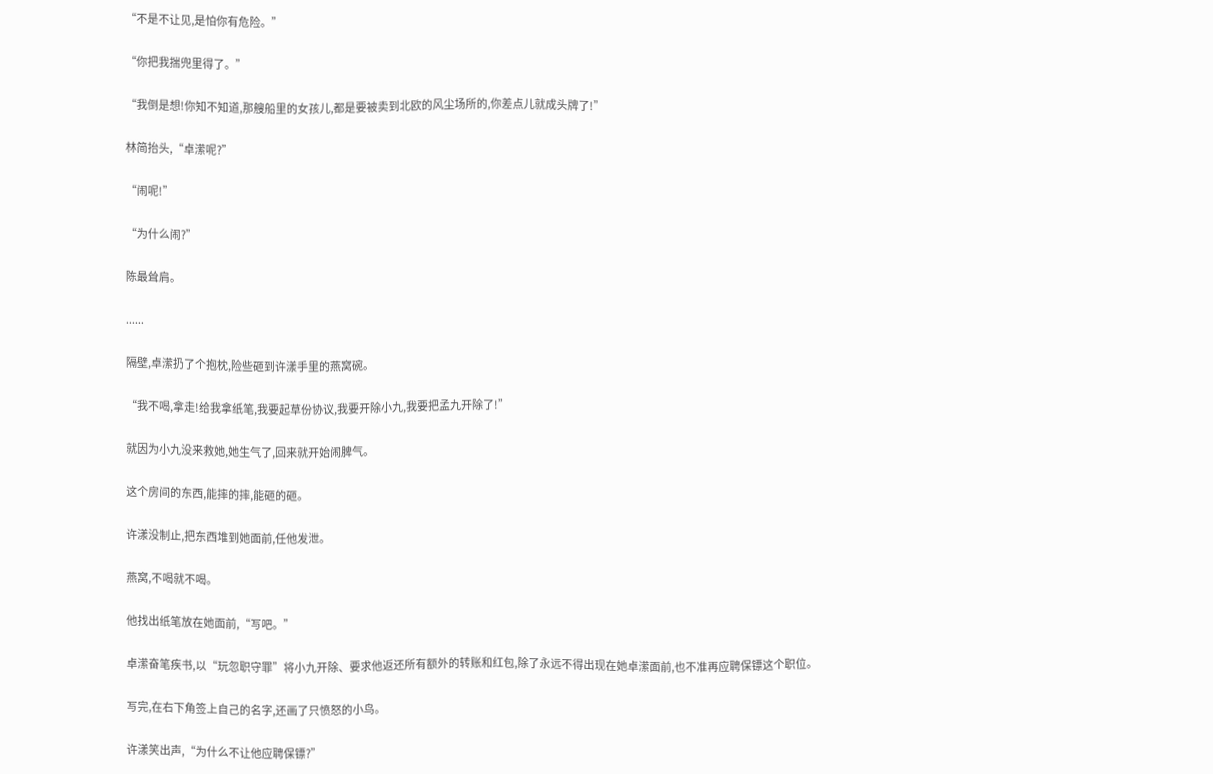“不是不让见,是怕你有危险。”

“你把我揣兜里得了。”

“我倒是想!你知不知道,那艘船里的女孩儿,都是要被卖到北欧的风尘场所的,你差点儿就成头牌了!”

林简抬头,“卓潆呢?”

“闹呢!”

“为什么闹?”

陈最耸肩。

......

隔壁,卓潆扔了个抱枕,险些砸到许漾手里的燕窝碗。

“我不喝,拿走!给我拿纸笔,我要起草份协议,我要开除小九,我要把孟九开除了!”

就因为小九没来救她,她生气了,回来就开始闹脾气。

这个房间的东西,能摔的摔,能砸的砸。

许漾没制止,把东西堆到她面前,任他发泄。

燕窝,不喝就不喝。

他找出纸笔放在她面前,“写吧。”

卓潆奋笔疾书,以“玩忽职守罪”将小九开除、要求他返还所有额外的转账和红包,除了永远不得出现在她卓潆面前,也不准再应聘保镖这个职位。

写完,在右下角签上自己的名字,还画了只愤怒的小鸟。

许漾笑出声,“为什么不让他应聘保镖?”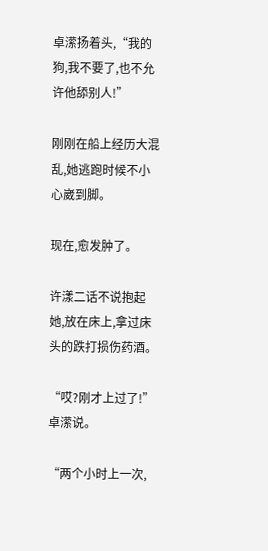卓潆扬着头,“我的狗,我不要了,也不允许他舔别人!”

刚刚在船上经历大混乱,她逃跑时候不小心崴到脚。

现在,愈发肿了。

许漾二话不说抱起她,放在床上,拿过床头的跌打损伤药酒。

“哎?刚才上过了!”卓潆说。

“两个小时上一次,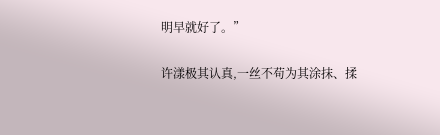明早就好了。”

许漾极其认真,一丝不苟为其涂抹、揉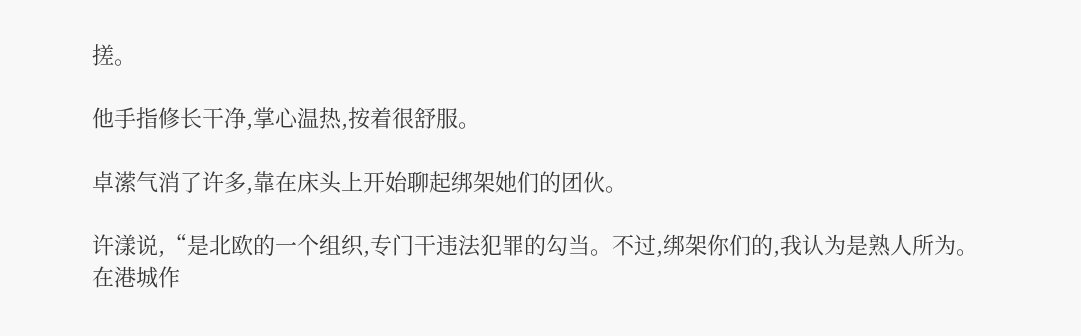搓。

他手指修长干净,掌心温热,按着很舒服。

卓潆气消了许多,靠在床头上开始聊起绑架她们的团伙。

许漾说,“是北欧的一个组织,专门干违法犯罪的勾当。不过,绑架你们的,我认为是熟人所为。在港城作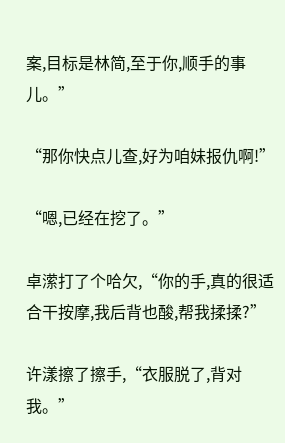案,目标是林简,至于你,顺手的事儿。”

“那你快点儿查,好为咱妹报仇啊!”

“嗯,已经在挖了。”

卓潆打了个哈欠,“你的手,真的很适合干按摩,我后背也酸,帮我揉揉?”

许漾擦了擦手,“衣服脱了,背对我。”